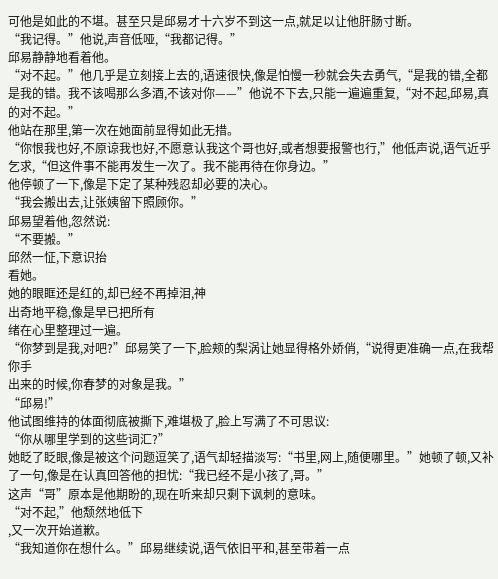可他是如此的不堪。甚至只是邱易才十六岁不到这一点,就足以让他肝肠寸断。
“我记得。”他说,声音低哑,“我都记得。”
邱易静静地看着他。
“对不起。”他几乎是立刻接上去的,语速很快,像是怕慢一秒就会失去勇气,“是我的错,全都是我的错。我不该喝那么多酒,不该对你——”他说不下去,只能一遍遍重复,“对不起,邱易,真的对不起。”
他站在那里,第一次在她面前显得如此无措。
“你恨我也好,不原谅我也好,不愿意认我这个哥也好,或者想要报警也行,”他低声说,语气近乎乞求,“但这件事不能再发生一次了。我不能再待在你身边。”
他停顿了一下,像是下定了某种残忍却必要的决心。
“我会搬出去,让张姨留下照顾你。”
邱易望着他,忽然说:
“不要搬。”
邱然一怔,下意识抬
看她。
她的眼眶还是红的,却已经不再掉泪,神
出奇地平稳,像是早已把所有
绪在心里整理过一遍。
“你梦到是我,对吧?”邱易笑了一下,脸颊的梨涡让她显得格外娇俏,“说得更准确一点,在我帮你手
出来的时候,你春梦的对象是我。”
“邱易!”
他试图维持的体面彻底被撕下,难堪极了,脸上写满了不可思议:
“你从哪里学到的这些词汇?”
她眨了眨眼,像是被这个问题逗笑了,语气却轻描淡写:“书里,网上,随便哪里。”她顿了顿,又补了一句,像是在认真回答他的担忧:“我已经不是小孩了,哥。”
这声“哥”原本是他期盼的,现在听来却只剩下讽刺的意味。
“对不起,”他颓然地低下
,又一次开始道歉。
“我知道你在想什么。”邱易继续说,语气依旧平和,甚至带着一点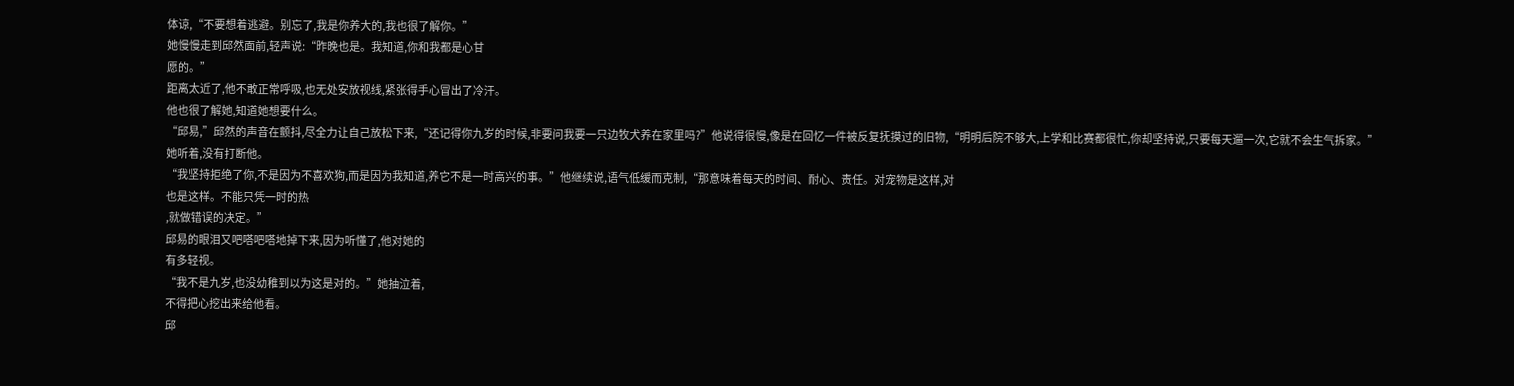体谅,“不要想着逃避。别忘了,我是你养大的,我也很了解你。”
她慢慢走到邱然面前,轻声说:“昨晚也是。我知道,你和我都是心甘
愿的。”
距离太近了,他不敢正常呼吸,也无处安放视线,紧张得手心冒出了冷汗。
他也很了解她,知道她想要什么。
“邱易,”邱然的声音在颤抖,尽全力让自己放松下来,“还记得你九岁的时候,非要问我要一只边牧犬养在家里吗?”他说得很慢,像是在回忆一件被反复抚摸过的旧物,“明明后院不够大,上学和比赛都很忙,你却坚持说,只要每天遛一次,它就不会生气拆家。”
她听着,没有打断他。
“我坚持拒绝了你,不是因为不喜欢狗,而是因为我知道,养它不是一时高兴的事。”他继续说,语气低缓而克制,“那意味着每天的时间、耐心、责任。对宠物是这样,对
也是这样。不能只凭一时的热
,就做错误的决定。”
邱易的眼泪又吧嗒吧嗒地掉下来,因为听懂了,他对她的
有多轻视。
“我不是九岁,也没幼稚到以为这是对的。”她抽泣着,
不得把心挖出来给他看。
邱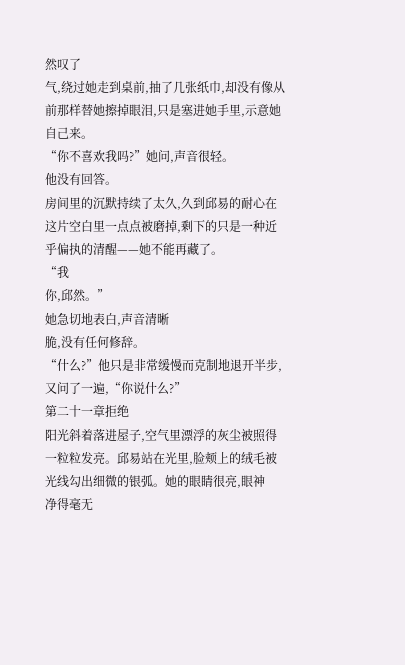然叹了
气,绕过她走到桌前,抽了几张纸巾,却没有像从前那样替她擦掉眼泪,只是塞进她手里,示意她自己来。
“你不喜欢我吗?”她问,声音很轻。
他没有回答。
房间里的沉默持续了太久,久到邱易的耐心在这片空白里一点点被磨掉,剩下的只是一种近乎偏执的清醒——她不能再藏了。
“我
你,邱然。”
她急切地表白,声音清晰
脆,没有任何修辞。
“什么?”他只是非常缓慢而克制地退开半步,又问了一遍,“你说什么?”
第二十一章拒绝
阳光斜着落进屋子,空气里漂浮的灰尘被照得一粒粒发亮。邱易站在光里,脸颊上的绒毛被光线勾出细微的银弧。她的眼睛很亮,眼神
净得毫无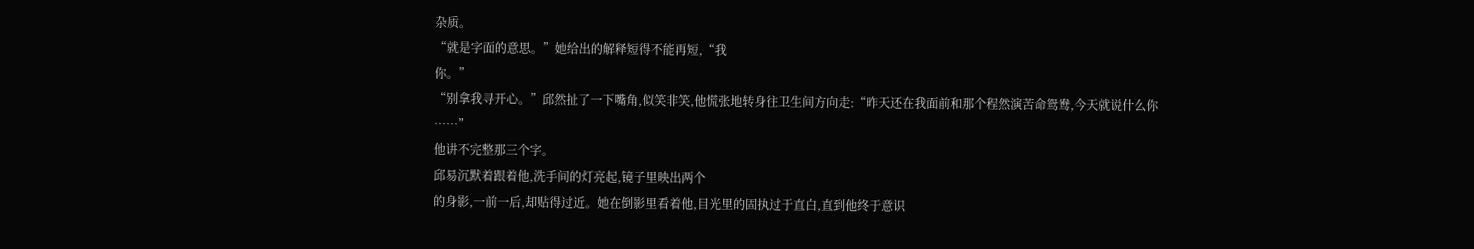杂质。
“就是字面的意思。”她给出的解释短得不能再短,“我
你。”
“别拿我寻开心。”邱然扯了一下嘴角,似笑非笑,他慌张地转身往卫生间方向走:“昨天还在我面前和那个程然演苦命鸳鸯,今天就说什么你
……”
他讲不完整那三个字。
邱易沉默着跟着他,洗手间的灯亮起,镜子里映出两个
的身影,一前一后,却贴得过近。她在倒影里看着他,目光里的固执过于直白,直到他终于意识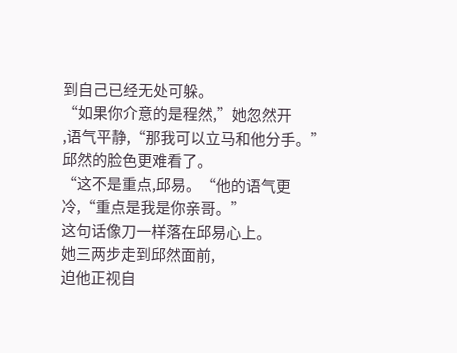到自己已经无处可躲。
“如果你介意的是程然,”她忽然开
,语气平静,“那我可以立马和他分手。”
邱然的脸色更难看了。
“这不是重点,邱易。“他的语气更冷,“重点是我是你亲哥。”
这句话像刀一样落在邱易心上。
她三两步走到邱然面前,
迫他正视自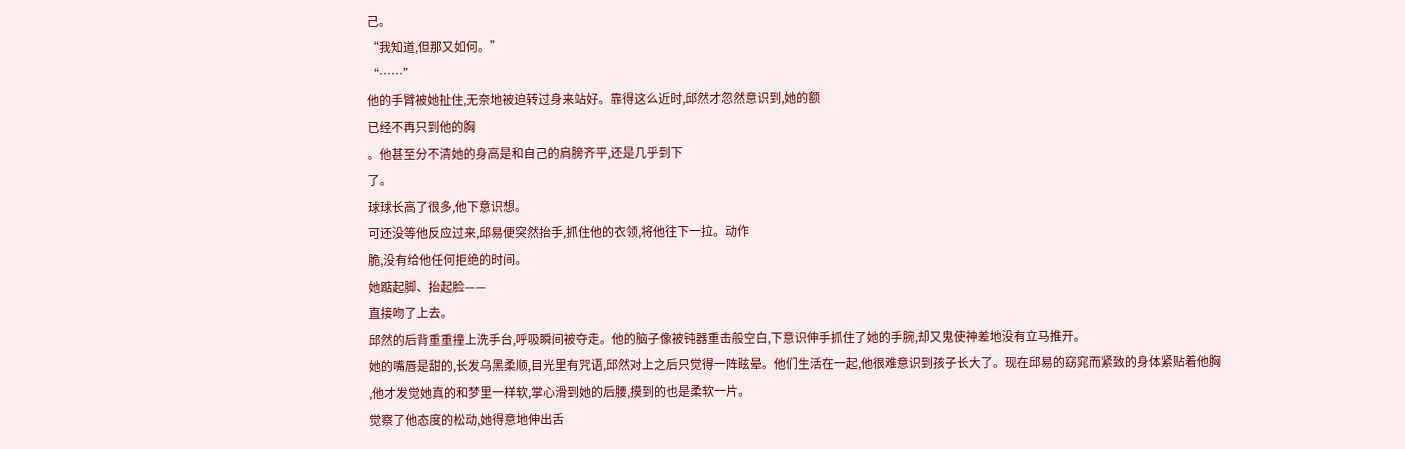己。
“我知道,但那又如何。”
“……”
他的手臂被她扯住,无奈地被迫转过身来站好。靠得这么近时,邱然才忽然意识到,她的额
已经不再只到他的胸
。他甚至分不清她的身高是和自己的肩膀齐平,还是几乎到下
了。
球球长高了很多,他下意识想。
可还没等他反应过来,邱易便突然抬手,抓住他的衣领,将他往下一拉。动作
脆,没有给他任何拒绝的时间。
她踮起脚、抬起脸——
直接吻了上去。
邱然的后背重重撞上洗手台,呼吸瞬间被夺走。他的脑子像被钝器重击般空白,下意识伸手抓住了她的手腕,却又鬼使神差地没有立马推开。
她的嘴唇是甜的,长发乌黑柔顺,目光里有咒语,邱然对上之后只觉得一阵眩晕。他们生活在一起,他很难意识到孩子长大了。现在邱易的窈窕而紧致的身体紧贴着他胸
,他才发觉她真的和梦里一样软,掌心滑到她的后腰,摸到的也是柔软一片。
觉察了他态度的松动,她得意地伸出舌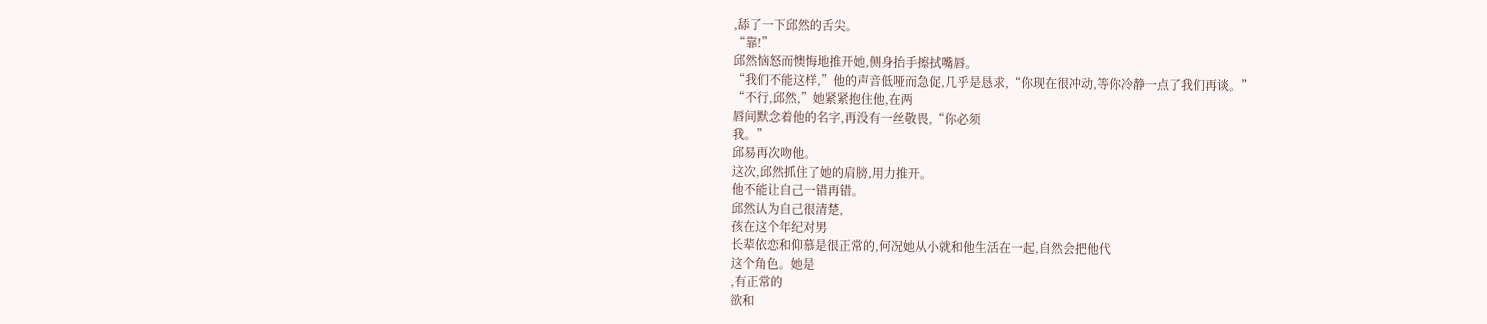,舔了一下邱然的舌尖。
“靠!”
邱然恼怒而懊悔地推开她,侧身抬手擦拭嘴唇。
“我们不能这样,”他的声音低哑而急促,几乎是恳求,“你现在很冲动,等你冷静一点了我们再谈。”
“不行,邱然,”她紧紧抱住他,在两
唇间默念着他的名字,再没有一丝敬畏,“你必须
我。”
邱易再次吻他。
这次,邱然抓住了她的肩膀,用力推开。
他不能让自己一错再错。
邱然认为自己很清楚,
孩在这个年纪对男
长辈依恋和仰慕是很正常的,何况她从小就和他生活在一起,自然会把他代
这个角色。她是
,有正常的
欲和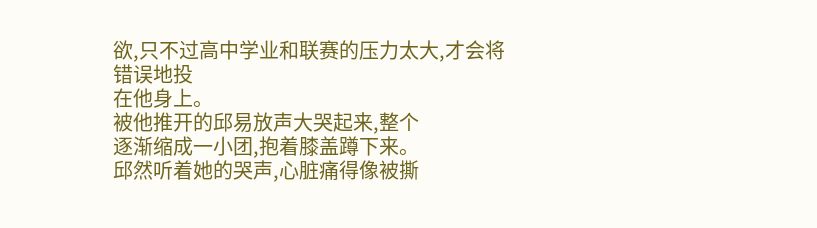欲,只不过高中学业和联赛的压力太大,才会将
错误地投
在他身上。
被他推开的邱易放声大哭起来,整个
逐渐缩成一小团,抱着膝盖蹲下来。
邱然听着她的哭声,心脏痛得像被撕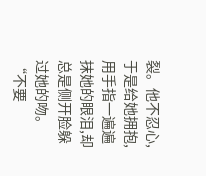裂。他不忍心,于是给她拥抱,用手指一遍遍抹她的眼泪,却总是侧开脸躲过她的吻。
“不要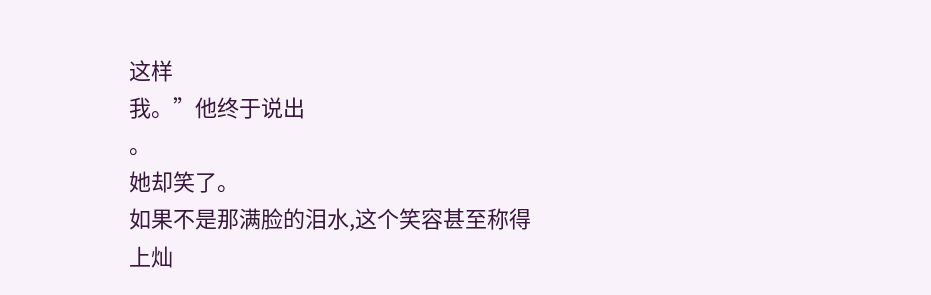这样
我。”他终于说出
。
她却笑了。
如果不是那满脸的泪水,这个笑容甚至称得上灿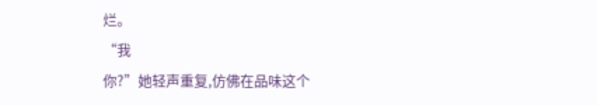烂。
“我
你?”她轻声重复,仿佛在品味这个